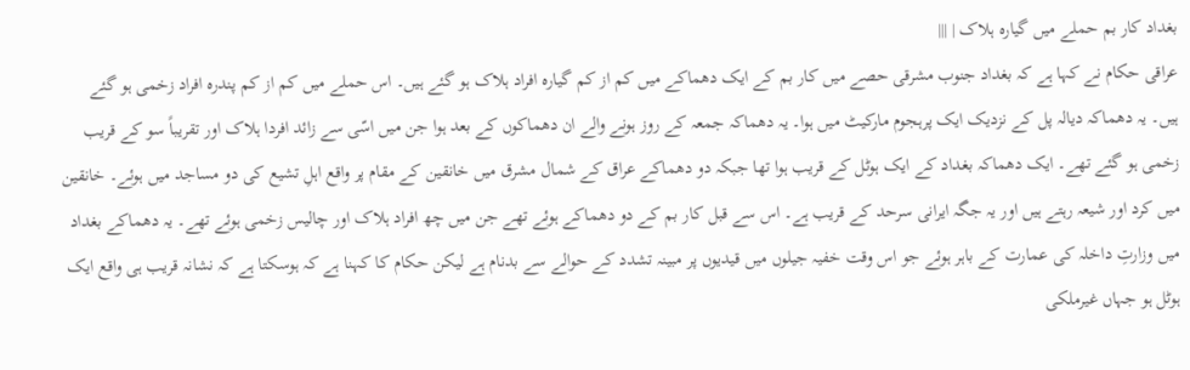بغداد کار بم حملے میں گیارہ ہلاک | |||
عراقی حکام نے کہا ہے کہ بغداد جنوب مشرقی حصے میں کار بم کے ایک دھماکے میں کم از کم گیارہ افراد ہلاک ہو گئے ہیں۔ اس حملے میں کم از کم پندرہ افراد زخمی ہو گئے ہیں۔ یہ دھماکہ دیالہ پل کے نزدیک ایک پرہجوم مارکیٹ میں ہوا۔ یہ دھماکہ جمعہ کے روز ہونے والے ان دھماکوں کے بعد ہوا جن میں اسّی سے زائد افردا ہلاک اور تقریباً سو کے قریب زخمی ہو گئے تھے۔ ایک دھماکہ بغداد کے ایک ہوٹل کے قریب ہوا تھا جبکہ دو دھماکے عراق کے شمال مشرق میں خانقین کے مقام پر واقع اہلِ تشیع کی دو مساجد میں ہوئے۔ خانقین میں کرد اور شیعہ رہتے ہیں اور یہ جگہ ایرانی سرحد کے قریب ہے۔ اس سے قبل کار بم کے دو دھماکے ہوئے تھے جن میں چھ افراد ہلاک اور چالیس زخمی ہوئے تھے۔ یہ دھماکے بغداد میں وزارتِ داخلہ کی عمارت کے باہر ہوئے جو اس وقت خفیہ جیلوں میں قیدیوں پر مبینہ تشدد کے حوالے سے بدنام ہے لیکن حکام کا کہنا ہے کہ ہوسکتا ہے کہ نشانہ قریب ہی واقع ایک ہوٹل ہو جہاں غیرملکی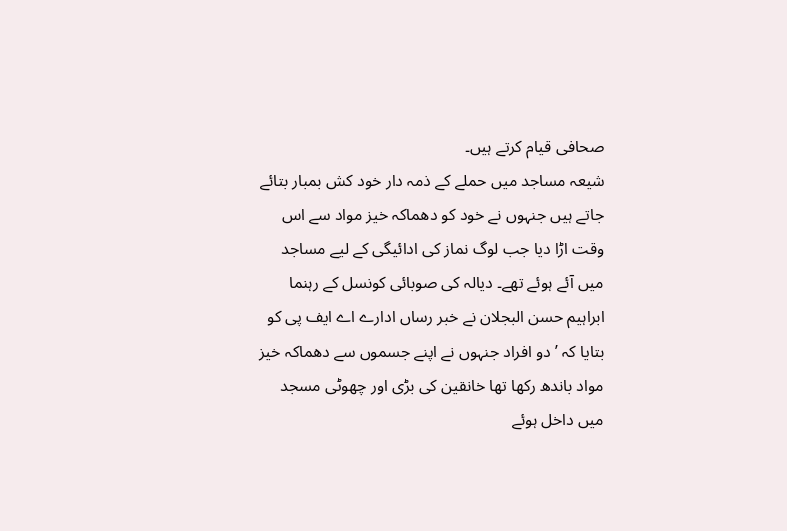صحافی قیام کرتے ہیں۔
شیعہ مساجد میں حملے کے ذمہ دار خود کش بمبار بتائے جاتے ہیں جنہوں نے خود کو دھماکہ خیز مواد سے اس وقت اڑا دیا جب لوگ نماز کی ادائیگی کے لیے مساجد میں آئے ہوئے تھے۔ دیالہ کی صوبائی کونسل کے رہنما ابراہیم حسن البجلان نے خبر رساں ادارے اے ایف پی کو بتایا کہ ’دو افراد جنہوں نے اپنے جسموں سے دھماکہ خیز مواد باندھ رکھا تھا خانقین کی بڑی اور چھوٹی مسجد میں داخل ہوئے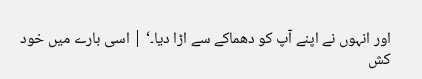اور انہوں نے اپنے آپ کو دھماکے سے اڑا دیا۔‘ | اسی بارے میں خود کش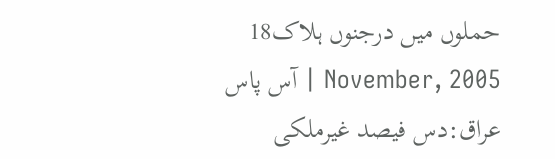حملوں میں درجنوں ہلاک18 November, 2005 | آس پاس عراق:دس فیصد غیرملکی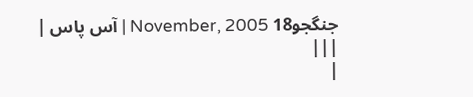جنگجو18 November, 2005 | آس پاس | |||
|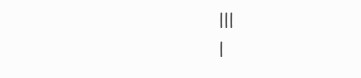|||
|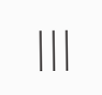|||